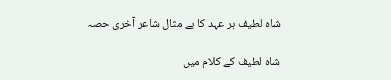شاہ لطیف ہر عہد کا بے مثال شاعر آخری حصہ

شاہ لطیف کے کلام میں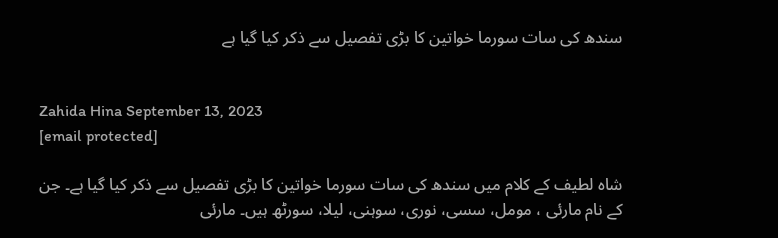سندھ کی سات سورما خواتین کا بڑی تفصیل سے ذکر کیا گیا ہے


Zahida Hina September 13, 2023
[email protected]

شاہ لطیف کے کلام میں سندھ کی سات سورما خواتین کا بڑی تفصیل سے ذکر کیا گیا ہے۔ جن کے نام مارئی ، مومل، سسی، نوری، سوہنی، لیلا، سورٹھ ہیں۔ مارئی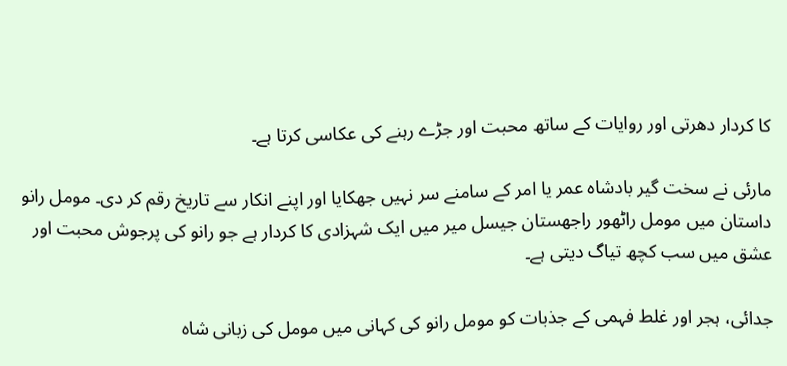کا کردار دھرتی اور روایات کے ساتھ محبت اور جڑے رہنے کی عکاسی کرتا ہے۔

مارئی نے سخت گیر بادشاہ عمر یا امر کے سامنے سر نہیں جھکایا اور اپنے انکار سے تاریخ رقم کر دی۔ مومل رانو داستان میں مومل راٹھور راجھستان جیسل میر میں ایک شہزادی کا کردار ہے جو رانو کی پرجوش محبت اور عشق میں سب کچھ تیاگ دیتی ہے۔

جدائی، ہجر اور غلط فہمی کے جذبات کو مومل رانو کی کہانی میں مومل کی زبانی شاہ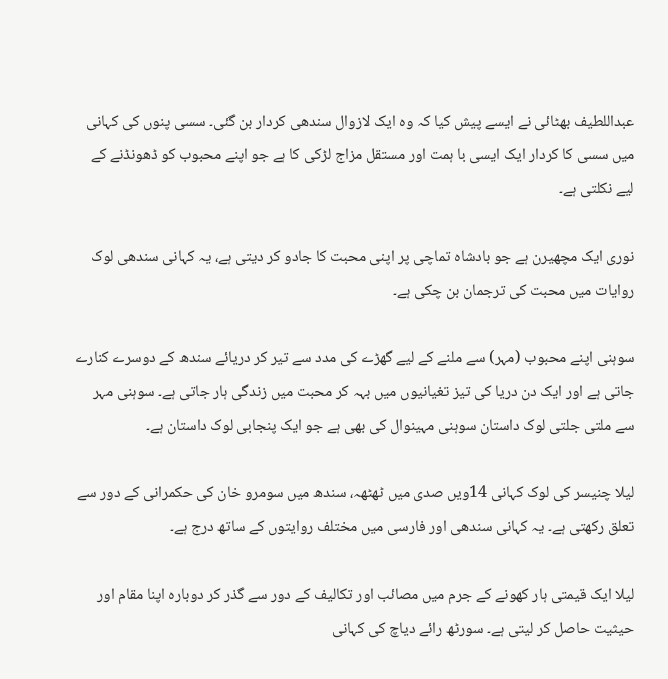عبداللطیف بھٹائی نے ایسے پیش کیا کہ وہ ایک لازوال سندھی کردار بن گئی۔ سسی پنوں کی کہانی میں سسی کا کردار ایک ایسی با ہمت اور مستقل مزاج لڑکی کا ہے جو اپنے محبوب کو ڈھونڈنے کے لیے نکلتی ہے۔

نوری ایک مچھیرن ہے جو بادشاہ تماچی پر اپنی محبت کا جادو کر دیتی ہے، یہ کہانی سندھی لوک روایات میں محبت کی ترجمان بن چکی ہے۔

سوہنی اپنے محبوب (مہر) سے ملنے کے لیے گھڑے کی مدد سے تیر کر دریائے سندھ کے دوسرے کنارے جاتی ہے اور ایک دن دریا کی تیز تغیانیوں میں بہہ کر محبت میں زندگی ہار جاتی ہے۔ سوہنی مہر سے ملتی جلتی لوک داستان سوہنی مہینوال کی بھی ہے جو ایک پنجابی لوک داستان ہے۔

لیلا چنیسر کی لوک کہانی 14ویں صدی میں ٹھٹھہ، سندھ میں سومرو خان کی حکمرانی کے دور سے تعلق رکھتی ہے۔ یہ کہانی سندھی اور فارسی میں مختلف روایتوں کے ساتھ درج ہے۔

لیلا ایک قیمتی ہار کھونے کے جرم میں مصائب اور تکالیف کے دور سے گذر کر دوبارہ اپنا مقام اور حیثیت حاصل کر لیتی ہے۔ سورٹھ رائے دیاچ کی کہانی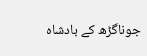جوناگڑھ کے بادشاہ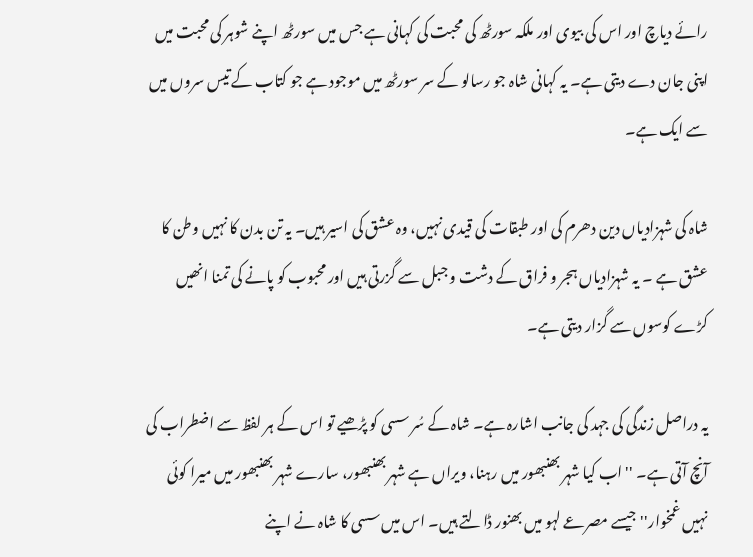رائے دیاچ اور اس کی بیوی اور ملکہ سورٹھ کی محبت کی کہانی ہے جس میں سورٹھ اپنے شوہر کی محبت میں اپنی جان دے دیتی ہے۔ یہ کہانی شاہ جو رسالو کے سر سورٹھ میں موجود ہے جو کتاب کے تیس سروں میں سے ایک ہے۔

شاہ کی شہزادیاں دین دھرم کی اور طبقات کی قیدی نہیں، وہ عشق کی اسیر ہیں۔ یہ تن بدن کا نہیں وطن کا عشق ہے ۔ یہ شہزادیاں ہجر و فراق کے دشت و جبل سے گزرتی ہیں اور محبوب کو پانے کی تمنا انھیں کڑے کوسوں سے گزار دیتی ہے۔

یہ دراصل زندگی کی جہد کی جانب اشارہ ہے۔ شاہ کے سُر سسی کو پڑھیے تو اس کے ہر لفظ سے اضطراب کی آنچ آتی ہے۔ '' اب کیا شہر بھنبھور میں رہنا، ویراں ہے شہر بھنبھور، سارے شہر بھنبھور میں میرا کوئی نہیں غمخوار'' جیسے مصرعے لہو میں بھنور ڈالتے ہیں۔ اس میں سسی کا شاہ نے اپنے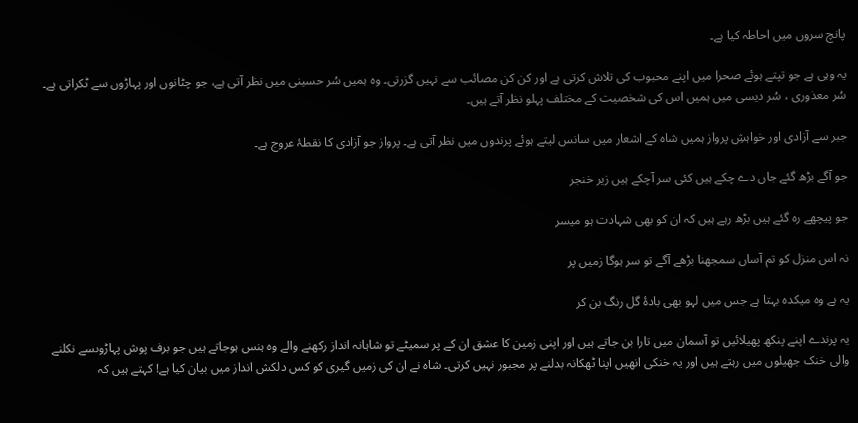پانچ سروں میں احاطہ کیا ہے۔

یہ وہی ہے جو تپتے ہوئے صحرا میں اپنے محبوب کی تلاش کرتی ہے اور کن کن مصائب سے نہیں گزرتی۔ وہ ہمیں سُر حسینی میں نظر آتی ہے، جو چٹانوں اور پہاڑوں سے ٹکراتی ہے۔ سُر معذوری ، سُر دیسی میں ہمیں اس کی شخصیت کے مختلف پہلو نظر آتے ہیں۔

جبر سے آزادی اور خواہشِ پرواز ہمیں شاہ کے اشعار میں سانس لیتے ہوئے پرندوں میں نظر آتی ہے۔ پرواز جو آزادی کا نقطۂ عروج ہے۔

جو آگے بڑھ گئے جاں دے چکے ہیں کئی سر آچکے ہیں زیر خنجر

جو پیچھے رہ گئے ہیں بڑھ رہے ہیں کہ ان کو بھی شہادت ہو میسر

نہ اس منزل کو تم آساں سمجھنا بڑھے آگے تو سر ہوگا زمیں پر

یہ ہے وہ میکدہ بہتا ہے جس میں لہو بھی بادۂ گل رنگ بن کر

یہ پرندے اپنے پنکھ پھیلائیں تو آسمان میں تارا بن جاتے ہیں اور اپنی زمین کا عشق ان کے پر سمیٹے تو شاہانہ انداز رکھنے والے وہ ہنس ہوجاتے ہیں جو برف پوش پہاڑوںسے نکلنے والی خنک جھیلوں میں رہتے ہیں اور یہ خنکی انھیں اپنا ٹھکانہ بدلنے پر مجبور نہیں کرتی۔ شاہ نے ان کی زمیں گیری کو کس دلکش انداز میں بیان کیا ہے! کہتے ہیں کہ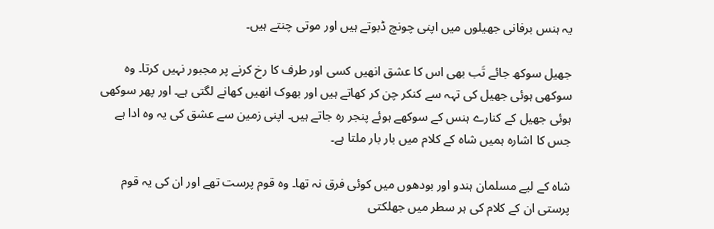یہ ہنس برفانی جھیلوں میں اپنی چونچ ڈبوتے ہیں اور موتی چنتے ہیں۔

جھیل سوکھ جائے تَب بھی اس کا عشق انھیں کسی اور طرف کا رخ کرنے پر مجبور نہیں کرتا۔ وہ سوکھی ہوئی جھیل کی تہہ سے کنکر چن کر کھاتے ہیں اور بھوک انھیں کھانے لگتی ہے۔ اور پھر سوکھی ہوئی جھیل کے کنارے ہنس کے سوکھے ہوئے پنجر رہ جاتے ہیں۔ اپنی زمین سے عشق کی یہ وہ ادا ہے جس کا اشارہ ہمیں شاہ کے کلام میں بار بار ملتا ہے۔

شاہ کے لیے مسلمان ہندو اور بودھوں میں کوئی فرق نہ تھا۔ وہ قوم پرست تھے اور ان کی یہ قوم پرستی ان کے کلام کی ہر سطر میں جھلکتی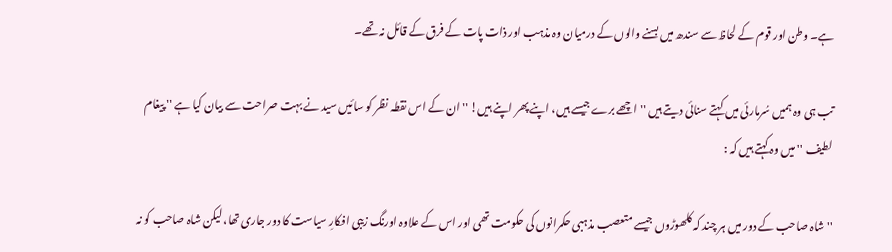ہے۔ وطن اور قوم کے لحاظ سے سندھ میں بسنے والوں کے درمیان وہ مذہب اور ذات پات کے فرق کے قائل نہ تھے۔

تب ہی وہ ہمیں سُرمارئی میں کہتے سنائی دیتے ہیں '' اچھے برے جیسے ہیں، اپنے پھر اپنے ہیں! '' ان کے اس نقطہ نظر کو سائیں سید نے بہت صراحت سے بیان کیا ہے '' پیغام لطیف '' میں وہ کہتے ہیں کہ :

'' شاہ صاحب کے دور میں ہر چند کہ کلھوڑوں جیسے متعصب مذہبی حکمرانوں کی حکومت تھی اور اس کے علاوہ اورنگ زیبی افکارِ سیاست کا دور جاری تھا، لیکن شاہ صاحب کو نہ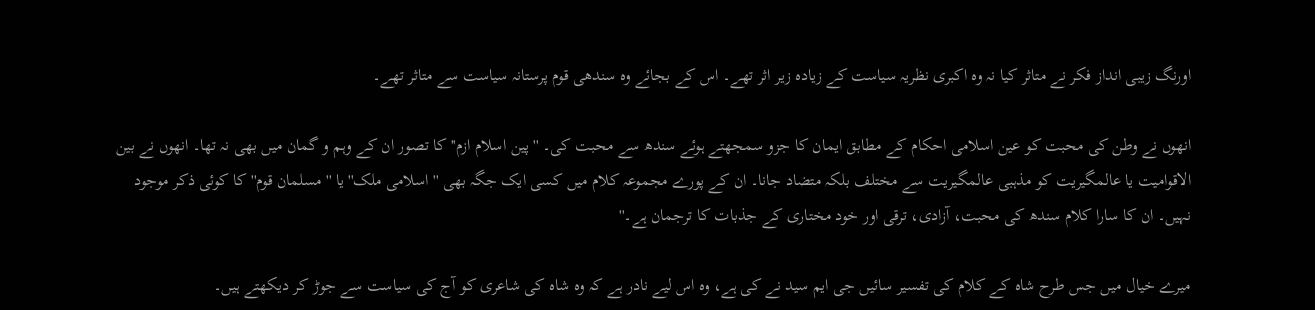اورنگ زیبی انداز فکر نے متاثر کیا نہ وہ اکبری نظریہ سیاست کے زیادہ زیر اثر تھے۔ اس کے بجائے وہ سندھی قوم پرستانہ سیاست سے متاثر تھے۔

انھوں نے وطن کی محبت کو عین اسلامی احکام کے مطابق ایمان کا جزو سمجھتے ہوئے سندھ سے محبت کی۔ '' پین اسلام ازم'' کا تصور ان کے وہم و گمان میں بھی نہ تھا۔ انھوں نے بین الاقوامیت یا عالمگیریت کو مذہبی عالمگیریت سے مختلف بلکہ متضاد جانا۔ ان کے پورے مجموعہ کلام میں کسی ایک جگہ بھی '' اسلامی ملک'' یا '' مسلمان قوم'' کا کوئی ذکر موجود نہیں۔ ان کا سارا کلام سندھ کی محبت، آزادی، ترقی اور خود مختاری کے جذبات کا ترجمان ہے۔''

میرے خیال میں جس طرح شاہ کے کلام کی تفسیر سائیں جی ایم سید نے کی ہے، وہ اس لیے نادر ہے کہ وہ شاہ کی شاعری کو آج کی سیاست سے جوڑ کر دیکھتے ہیں۔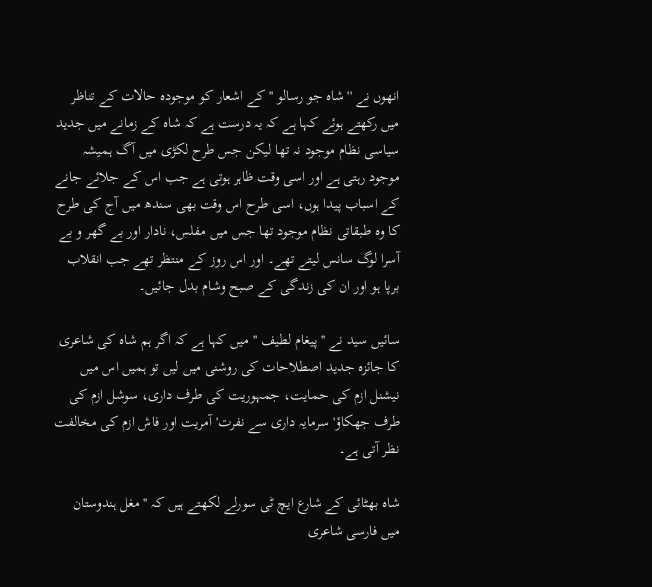انھوں نے '' شاہ جو رسالو '' کے اشعار کو موجودہ حالات کے تناظر میں رکھتے ہوئے کہا ہے کہ یہ درست ہے کہ شاہ کے زمانے میں جدید سیاسی نظام موجود نہ تھا لیکن جس طرح لکڑی میں آگ ہمیشہ موجود رہتی ہے اور اسی وقت ظاہر ہوتی ہے جب اس کے جلائے جانے کے اسباب پیدا ہوں، اسی طرح اس وقت بھی سندھ میں آج کی طرح کا وہ طبقاتی نظام موجود تھا جس میں مفلس، نادار اور بے گھر و بے آسرا لوگ سانس لیتے تھے۔ اور اس روز کے منتظر تھے جب انقلاب برپا ہو اور ان کی زندگی کے صبح وشام بدل جائیں۔

سائیں سید نے '' پیغام لطیف '' میں کہا ہے کہ اگر ہم شاہ کی شاعری کا جائزہ جدید اصطلاحات کی روشنی میں لیں تو ہمیں اس میں نیشنل ازم کی حمایت، جمہوریت کی طرف داری، سوشل ازم کی طرف جھکاؤ' سرمایہ داری سے نفرت' آمریت اور فاش ازم کی مخالفت نظر آتی ہے۔

شاہ بھٹائی کے شارع ایچ ٹی سورلے لکھتے ہیں کہ ''مغل ہندوستان میں فارسی شاعری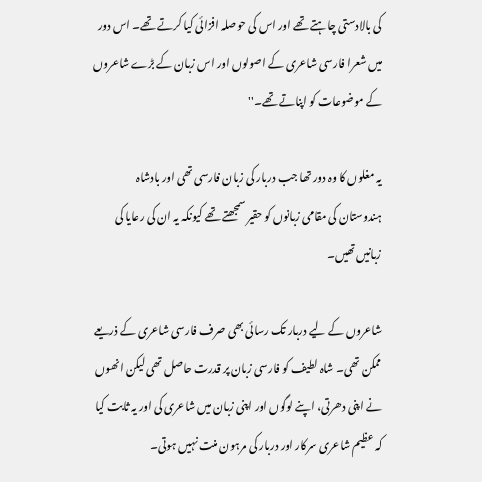کی بالادستی چاہتے تھے اور اس کی حوصلہ افزائی کیا کرتے تھے۔ اس دور میں شعرا فارسی شاعری کے اصولوں اور اس زبان کے بڑے شاعروں کے موضوعات کو اپناتے تھے۔''

یہ مغلوں کا وہ دور تھا جب دربار کی زبان فارسی تھی اور بادشاہ ہندوستان کی مقامی زبانوں کو حقیر سمجھتے تھے کیونکہ یہ ان کی رعایا کی زبانیں تھیں۔

شاعروں کے لیے دربار تک رسائی بھی صرف فارسی شاعری کے ذریعے ممکن تھی۔ شاہ لطیف کو فارسی زبان پر قدرت حاصل تھی لیکن انھوں نے اپنی دھرتی، اپنے لوگوں اور اپنی زبان میں شاعری کی اور یہ ثابت کیا کہ عظیم شاعری سرکار اور دربار کی مرہون منت نہیں ہوتی۔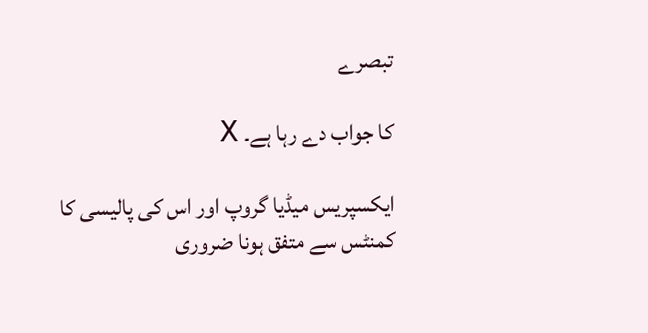تبصرے

کا جواب دے رہا ہے۔ X

ایکسپریس میڈیا گروپ اور اس کی پالیسی کا کمنٹس سے متفق ہونا ضروری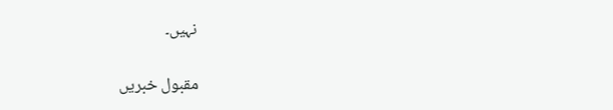نہیں۔

مقبول خبریں